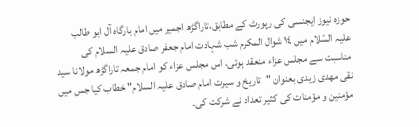حوزہ نیوز ایجنسی کی رپورٹ کے مطابق،تاراگڑھ اجمیر میں امام بارگاہ آل ابو طالب علیہ السّلام میں ١٤ شوال المکرم شب شہادت امام جعفر صادق علیہ السلام کی مناسبت سے مجلس عزاء منعقد ہوئی، اس مجلس عزاء کو امام جمعہ تاراگڑھ مولانا سید نقی مھدی زیدی بعنوان "تاریخ و سیرت امام صادق علیہ السلام" خطاب کیا جس میں مؤمنین و مؤمنات کی کثیر تعداد نے شرکت کی۔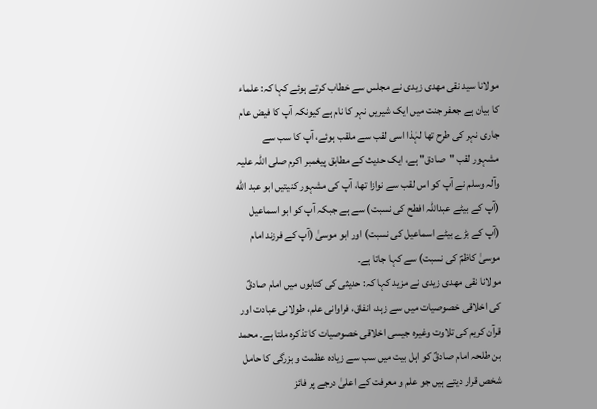مولانا سید نقی مھدی زیدی نے مجلس سے خطاب کرتے ہوئے کہا کہ: علماء کا بیان ہے جعفر جنت میں ایک شیریں نہر کا نام ہے کیونکہ آپ کا فیض عام جاری نہر کی طرح تھا لہٰذا اسی لقب سے ملقب ہوئے، آپ کا سب سے مشہور لقب "صادق" ہے، ایک حدیث کے مطابق پیغمبر اکرم صلی اللہ علیہ وآلہ وسلم نے آپ کو اس لقب سے نوازا تھا، آپ کی مشہور کنیتیں ابو عبد الله (آپ کے بیٹے عبداللہ افطح کی نسبت) سے ہے جبکہ آپ کو ابو اسماعیل (آپ کے بڑے بیٹے اسماعیل کی نسبت) اور ابو موسیٰ (آپ کے فرزند امام موسیٰ کاظمؑ کی نسبت) سے کہا جاتا ہے۔
مولانا نقی مھدی زیدی نے مزید کہا کہ: حدیثی کی کتابوں میں امام صادقؑ کی اخلاقی خصوصیات میں سے زہد، انفاق، فراوانی علم، طولانی عبادت اور قرآن کریم کی تلاوت وغیرہ جیسی اخلاقی خصوصیات کا تذکرہ ملتا ہے۔ محمد بن طلحہ امام صادقؑ کو اہل بیت میں سب سے زیادہ عظمت و بزرگی کا حامل شخص قرار دیتے ہیں جو علم و معرفت کے اعلیٰ درجے پر فائز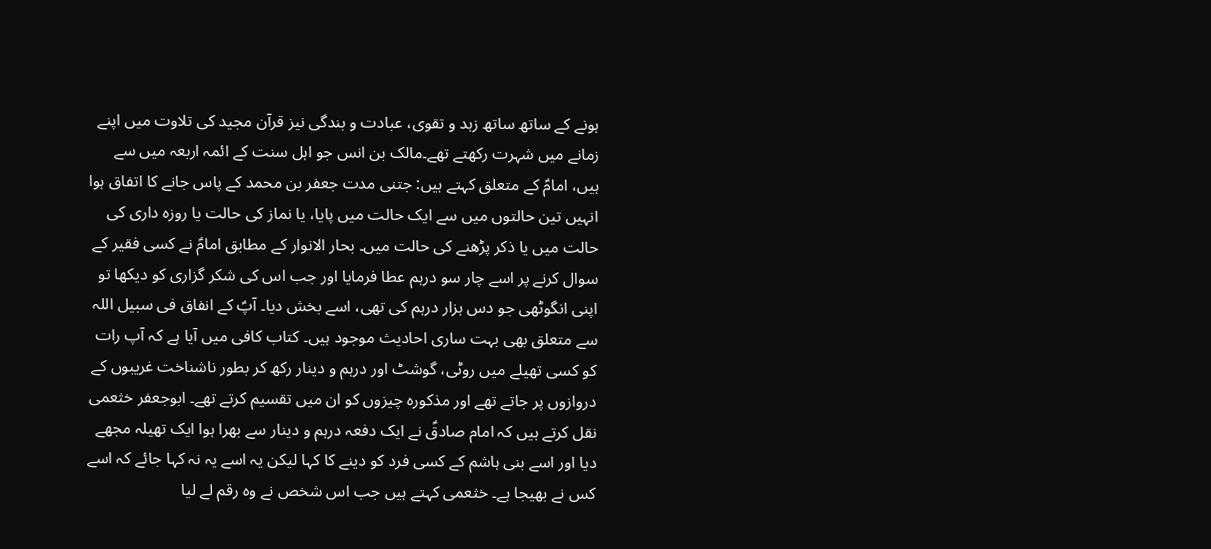ہونے کے ساتھ ساتھ زہد و تقوی، عبادت و بندگی نیز قرآن مجید کی تلاوت میں اپنے زمانے میں شہرت رکھتے تھے۔مالک بن انس جو اہل سنت کے ائمہ اربعہ میں سے ہیں، امامؑ کے متعلق کہتے ہیں: جتنی مدت جعفر بن محمد کے پاس جانے کا اتفاق ہوا انہیں تین حالتوں میں سے ایک حالت میں پایا، یا نماز کی حالت یا روزہ داری کی حالت میں یا ذکر پڑھنے کی حالت میں۔ بحار الانوار کے مطابق امامؑ نے کسی فقیر کے سوال کرنے پر اسے چار سو درہم عطا فرمایا اور جب اس کی شکر گزاری کو دیکھا تو اپنی انگوٹھی جو دس ہزار درہم کی تھی، اسے بخش دیا۔ آپؑ کے انفاق فی سبیل اللہ سے متعلق بھی بہت ساری احادیث موجود ہیں۔ کتاب کافی میں آیا ہے کہ آپ رات کو کسی تھیلے میں روٹی، گوشٹ اور درہم و دینار رکھ کر بطور ناشناخت غریبوں کے دروازوں پر جاتے تھے اور مذکورہ چیزوں کو ان میں تقسیم کرتے تھے۔ ابوجعفر خثعمی نقل کرتے ہیں کہ امام صادقؑ نے ایک دفعہ درہم و دینار سے بھرا ہوا ایک تھیلہ مجھے دیا اور اسے بنی ہاشم کے کسی فرد کو دینے کا کہا لیکن یہ اسے یہ نہ کہا جائے کہ اسے کس نے بھیجا ہے۔ خثعمی کہتے ہیں جب اس شخص نے وہ رقم لے لیا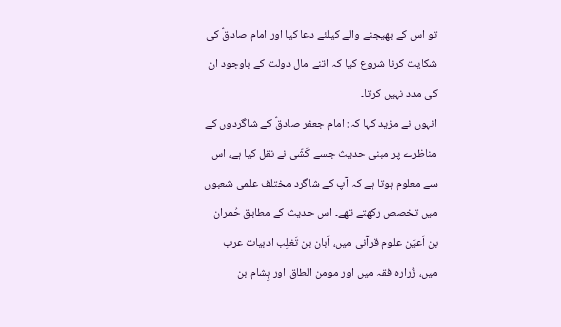تو اس کے بھیجنے والے کیلئے دعا کیا اور امام صادقؑ کی شکایت کرنا شروع کیا کہ اتنے مال دولت کے باوجود ان کی مدد نہیں کرتا۔
انہوں نے مزید کہا کہ: امام جعفر صادقؑ کے شاگردوں کے مناظرے پر مبنی حدیث جسے کَشّی نے نقل کیا ہے، اس سے معلوم ہوتا ہے کہ آپ کے شاگرد مختلف علمی شعبوں میں تخصص رکھتے تھے۔ اس حدیث کے مطابق حُمران بن اَعیَن علوم قرآنی میں، اَبان بن تَغلِب ادبیات عرب میں، زُرارہ فقہ میں اور مومن الطاق اور ہِشام بن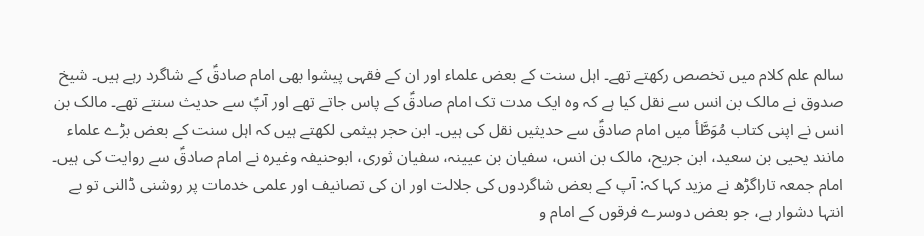سالم علم کلام میں تخصص رکھتے تھے۔ اہل سنت کے بعض علماء اور ان کے فقہی پیشوا بھی امام صادقؑ کے شاگرد رہے ہیں۔ شیخ صدوق نے مالک بن انس سے نقل کیا ہے کہ وہ ایک مدت تک امام صادقؑ کے پاس جاتے تھے اور آپؑ سے حدیث سنتے تھے۔ مالک بن انس نے اپنی کتاب مُوَطَّأ میں امام صادقؑ سے حدیثیں نقل کی ہیں۔ ابن حجر ہیثمی لکھتے ہیں کہ اہل سنت کے بعض بڑے علماء مانند یحیی بن سعید، ابن جریح، مالک بن انس، سفیان بن عیینہ، سفیان ثوری، ابوحنیفہ وغیرہ نے امام صادقؑ سے روایت کی ہیں۔
امام جمعہ تاراگڑھ نے مزید کہا کہ: آپ کے بعض شاگردوں کی جلالت اور ان کی تصانیف اور علمی خدمات پر روشنی ڈالنی تو بے انتہا دشوار ہے، جو بعض دوسرے فرقوں کے امام و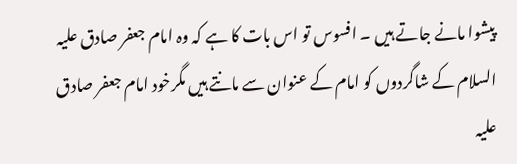پیشوا مانے جاتے ہیں ۔ افسوس تو اس بات کا ہے کہ وہ امام جعفر صادق علیہ السلام کے شاگردوں کو امام کے عنوان سے مانتے ہیں مگرخود امام جعفر صادق علیہ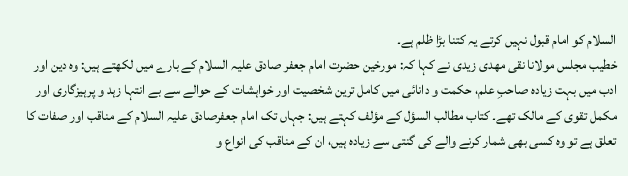السلام کو امام قبول نہیں کرتے یہ کتنا بڑا ظلم ہے۔
خطیب مجلس مولانا نقی مھدی زیدی نے کہا کہ: مورخین حضرت امام جعفر صادق علیہ السلام کے بارے میں لکھتے ہیں: وہ دین اور ادب میں بہت زیادہ صاحبِ علم، حکمت و دانائی میں کامل ترین شخصیت اور خواہشات کے حوالے سے بے انتہا زہد و پرہیزگاری اور مکمل تقوی کے مالک تھے۔ کتاب مطالب السؤل کے مؤلف کہتے ہیں: جہاں تک امام جعفرصادق علیہ السلام کے مناقب اور صفات کا تعلق ہے تو وہ کسی بھی شمار کرنے والے کی گنتی سے زیادہ ہیں، ان کے مناقب کی انواع و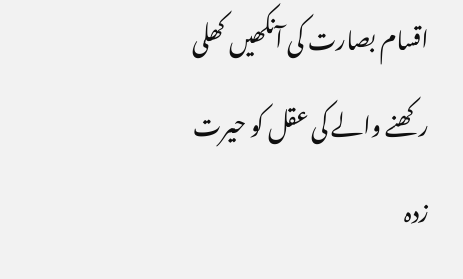اقسام بصارت کی آنکھیں کھلی رکھنے والے کی عقل کو حیرت زدہ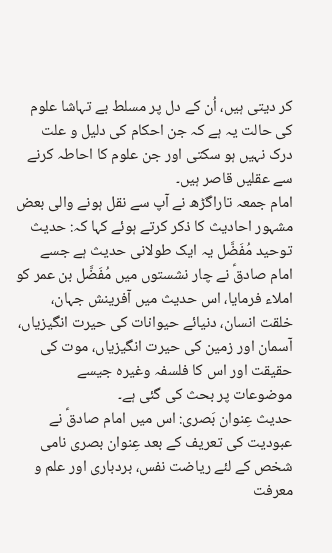کر دیتی ہیں، اُن کے دل پر مسلط بے تہاشا علوم کی حالت یہ ہے کہ جن احکام کی دلیل و علت درک نہیں ہو سکتی اور جن علوم کا احاطہ کرنے سے عقلیں قاصر ہیں۔
امام جمعہ تاراگڑھ نے آپ سے نقل ہونے والی بعض مشہور احادیث کا ذکر کرتے ہوئے کہا کہ: حدیث توحید مُفَضَّل یہ ایک طولانی حدیث ہے جسے امام صادقؑ نے چار نشستوں میں مُفَضَّل بن عمر کو املاء فرمایا، اس حدیث میں آفرینش جہان، خلقت انسان، دنیائے حیوانات کی حیرت انگیزیاں، آسمان اور زمین کی حیرت انگیزیاں، موت کی حقیقت اور اس کا فلسفہ وغیرہ جیسے موضوعات پر بحث کی گئی ہے۔
حدیث عِنوان بَصری: اس میں امام صادقؑ نے عبودیت کی تعریف کے بعد عِنوان بصری نامی شخص کے لئے ریاضت نفس، بردباری اور علم و معرفت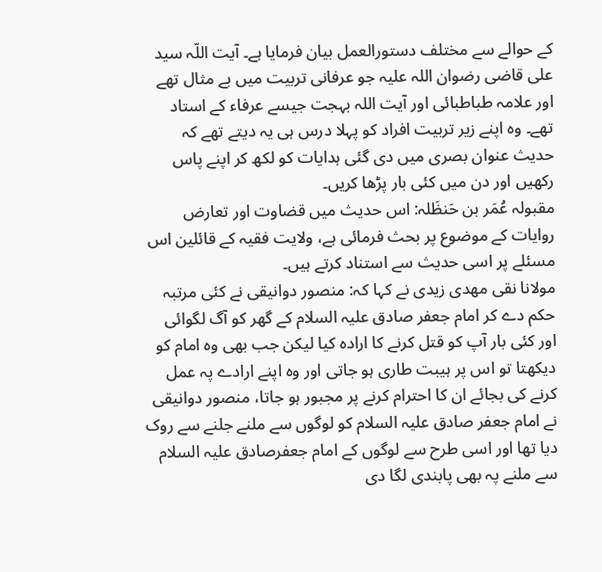کے حوالے سے مختلف دستورالعمل بیان فرمایا ہے۔ آیت اللّہ سید علی قاضی رضوان اللہ علیہ جو عرفانی تربیت میں بے مثال تھے اور علامہ طباطبائی اور آیت اللہ بہجت جیسے عرفاء کے استاد تھے۔ وہ اپنے زیر تربیت افراد کو پہلا درس ہی یہ دیتے تھے کہ حدیث عنوان بصری میں دی گئی ہدایات کو لکھ کر اپنے پاس رکھیں اور دن میں کئی بار پڑھا کریں۔
مقبولہ عُمَر بن حَنظَلہ: اس حدیث میں قضاوت اور تعارض روایات کے موضوع پر بحث فرمائی ہے، ولایت فقیہ کے قائلین اس مسئلے پر اسی حدیث سے استناد کرتے ہیں۔
مولانا نقی مھدی زیدی نے کہا کہ: منصور دوانیقی نے کئی مرتبہ حکم دے کر امام جعفر صادق علیہ السلام کے گھر کو آگ لگوائی اور کئی بار آپ کو قتل کرنے کا ارادہ کیا لیکن جب بھی وہ امام کو دیکھتا تو اس پر ہیبت طاری ہو جاتی اور وہ اپنے ارادے پہ عمل کرنے کی بجائے ان کا احترام کرنے پر مجبور ہو جاتا، منصور دوانیقی نے امام جعفر صادق علیہ السلام کو لوگوں سے ملنے جلنے سے روک دیا تھا اور اسی طرح سے لوگوں کے امام جعفرصادق علیہ السلام سے ملنے پہ بھی پابندی لگا دی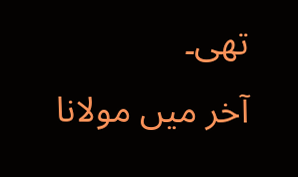تھی۔
آخر میں مولانا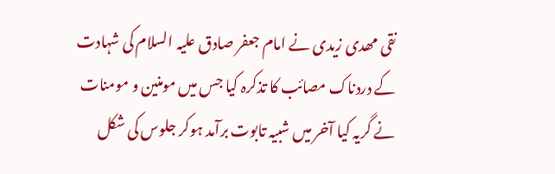نقی مھدی زیدی نے امام جعفر صادق علیہ السلام کی شہادت کے دردناک مصائب کا تذکرہ کیا جس میں مومنین و مومنات نے گریہ کیا آخر میں شبیہ تابوت برآمد ہوکر جلوس کی شکل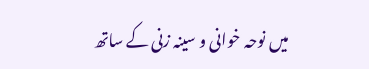میں نوحہ خوانی و سینہ زنی کے ساتھ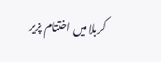کربلا میں اختتام پزیر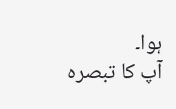ہوا۔
آپ کا تبصرہ